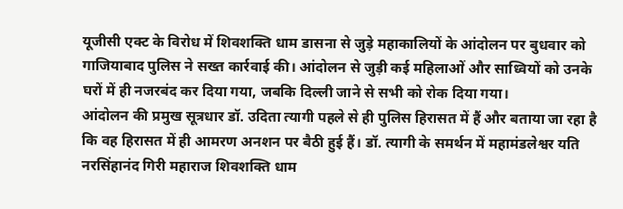यूजीसी एक्ट के विरोध में शिवशक्ति धाम डासना से जुड़े महाकालियों के आंदोलन पर बुधवार को गाजियाबाद पुलिस ने सख्त कार्रवाई की। आंदोलन से जुड़ी कई महिलाओं और साध्वियों को उनके घरों में ही नजरबंद कर दिया गया, जबकि दिल्ली जाने से सभी को रोक दिया गया।
आंदोलन की प्रमुख सूत्रधार डॉ. उदिता त्यागी पहले से ही पुलिस हिरासत में हैं और बताया जा रहा है कि वह हिरासत में ही आमरण अनशन पर बैठी हुई हैं। डॉ. त्यागी के समर्थन में महामंडलेश्वर यति नरसिंहानंद गिरी महाराज शिवशक्ति धाम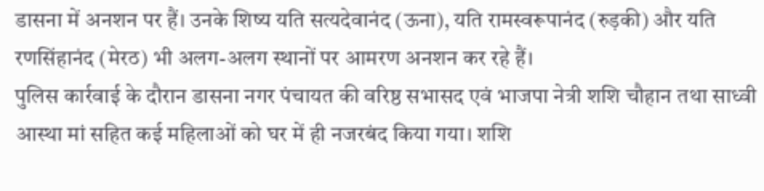डासना में अनशन पर हैं। उनके शिष्य यति सत्यदेवानंद (ऊना), यति रामस्वरूपानंद (रुड़की) और यति रणसिंहानंद (मेरठ) भी अलग-अलग स्थानों पर आमरण अनशन कर रहे हैं।
पुलिस कार्रवाई के दौरान डासना नगर पंचायत की वरिष्ठ सभासद एवं भाजपा नेत्री शशि चौहान तथा साध्वी आस्था मां सहित कई महिलाओं को घर में ही नजरबंद किया गया। शशि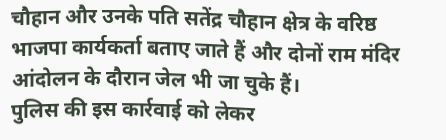चौहान और उनके पति सतेंद्र चौहान क्षेत्र के वरिष्ठ भाजपा कार्यकर्ता बताए जाते हैं और दोनों राम मंदिर आंदोलन के दौरान जेल भी जा चुके हैं।
पुलिस की इस कार्रवाई को लेकर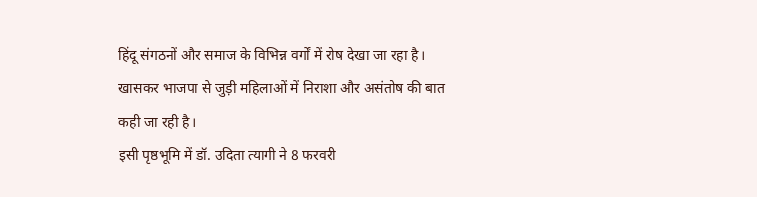हिंदू संगठनों और समाज के विभिन्न वर्गों में रोष देखा जा रहा है। खासकर भाजपा से जुड़ी महिलाओं में निराशा और असंतोष की बात कही जा रही है।
इसी पृष्ठभूमि में डॉ. उदिता त्यागी ने 8 फरवरी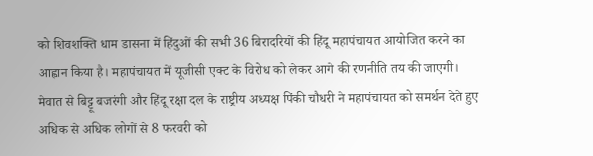को शिवशक्ति धाम डासना में हिंदुओं की सभी 36 बिरादरियों की हिंदू महापंचायत आयोजित करने का आह्वान किया है। महापंचायत में यूजीसी एक्ट के विरोध को लेकर आगे की रणनीति तय की जाएगी।
मेवात से बिट्टू बजरंगी और हिंदू रक्षा दल के राष्ट्रीय अध्यक्ष पिंकी चौधरी ने महापंचायत को समर्थन देते हुए अधिक से अधिक लोगों से 8 फरवरी को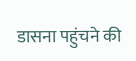डासना पहुंचने की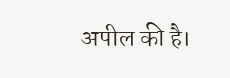अपील की है।